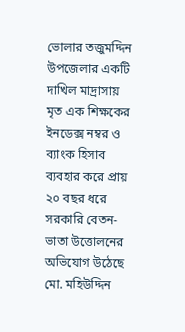ভোলার তজুমদ্দিন উপজেলার একটি দাখিল মাদ্রাসায় মৃত এক শিক্ষকের ইনডেক্স নম্বর ও ব্যাংক হিসাব ব্যবহার করে প্রায় ২০ বছর ধরে সরকারি বেতন-ভাতা উত্তোলনের অভিযোগ উঠেছে মো. মহিউদ্দিন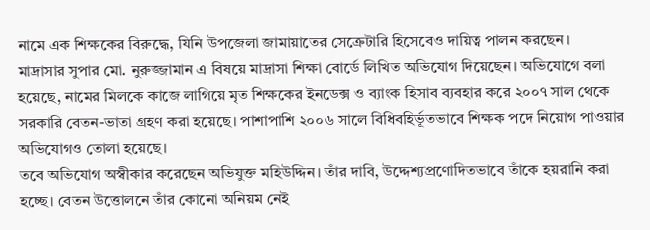নামে এক শিক্ষকের বিরুদ্ধে, যিনি উপজেলা জামায়াতের সেক্রেটারি হিসেবেও দায়িত্ব পালন করছেন।
মাদ্রাসার সুপার মো. নুরুজ্জামান এ বিষয়ে মাদ্রাসা শিক্ষা বোর্ডে লিখিত অভিযোগ দিয়েছেন। অভিযোগে বলা হয়েছে, নামের মিলকে কাজে লাগিয়ে মৃত শিক্ষকের ইনডেক্স ও ব্যাংক হিসাব ব্যবহার করে ২০০৭ সাল থেকে সরকারি বেতন-ভাতা গ্রহণ করা হয়েছে। পাশাপাশি ২০০৬ সালে বিধিবহির্ভূতভাবে শিক্ষক পদে নিয়োগ পাওয়ার অভিযোগও তোলা হয়েছে।
তবে অভিযোগ অস্বীকার করেছেন অভিযুক্ত মহিউদ্দিন। তাঁর দাবি, উদ্দেশ্যপ্রণোদিতভাবে তাঁকে হয়রানি করা হচ্ছে। বেতন উত্তোলনে তাঁর কোনো অনিয়ম নেই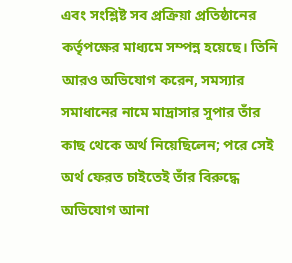এবং সংশ্লিষ্ট সব প্রক্রিয়া প্রতিষ্ঠানের কর্তৃপক্ষের মাধ্যমে সম্পন্ন হয়েছে। তিনি আরও অভিযোগ করেন, সমস্যার সমাধানের নামে মাদ্রাসার সুপার তাঁর কাছ থেকে অর্থ নিয়েছিলেন; পরে সেই অর্থ ফেরত চাইতেই তাঁর বিরুদ্ধে অভিযোগ আনা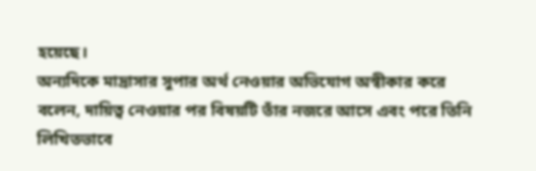হয়েছে।
অন্যদিকে মাদ্রাসার সুপার অর্থ নেওয়ার অভিযোগ অস্বীকার করে বলেন, দায়িত্ব নেওয়ার পর বিষয়টি তাঁর নজরে আসে এবং পরে তিনি লিখিতভাবে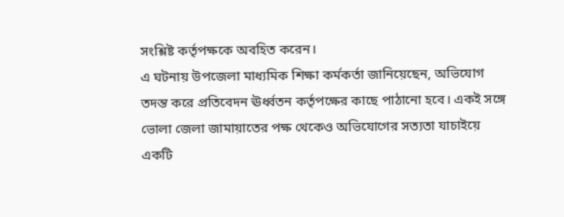সংশ্লিষ্ট কর্তৃপক্ষকে অবহিত করেন।
এ ঘটনায় উপজেলা মাধ্যমিক শিক্ষা কর্মকর্তা জানিয়েছেন, অভিযোগ তদন্ত করে প্রতিবেদন ঊর্ধ্বতন কর্তৃপক্ষের কাছে পাঠানো হবে। একই সঙ্গে ভোলা জেলা জামায়াতের পক্ষ থেকেও অভিযোগের সত্যতা যাচাইয়ে একটি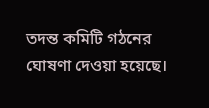তদন্ত কমিটি গঠনের ঘোষণা দেওয়া হয়েছে।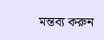মন্তব্য করুন